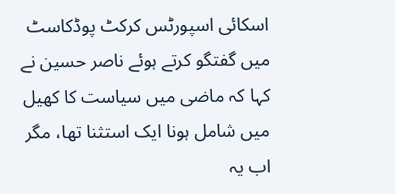اسکائی اسپورٹس کرکٹ پوڈکاسٹ میں گفتگو کرتے ہوئے ناصر حسین نے کہا کہ ماضی میں سیاست کا کھیل میں شامل ہونا ایک استثنا تھا، مگر اب یہ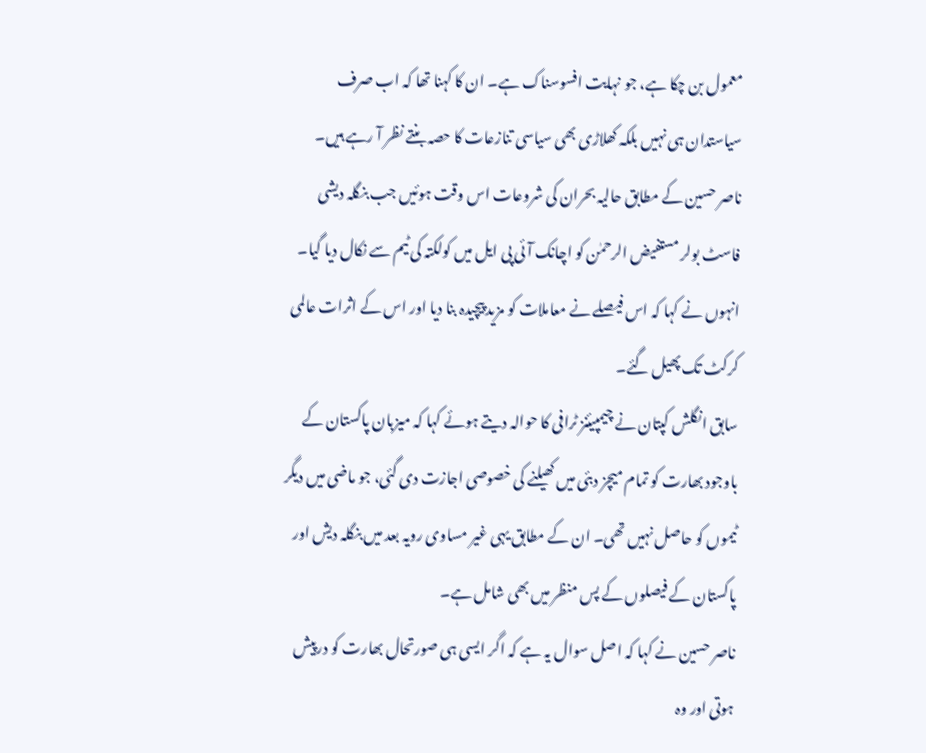معمول بن چکا ہے، جو نہایت افسوسناک ہے۔ ان کا کہنا تھا کہ اب صرف سیاستدان ہی نہیں بلکہ کھلاڑی بھی سیاسی تنازعات کا حصہ بنتے نظر آ رہے ہیں۔
ناصر حسین کے مطابق حالیہ بحران کی شروعات اس وقت ہوئیں جب بنگلہ دیشی فاسٹ بولر مستفیض الرحمٰن کو اچانک آئی پی ایل میں کولکتہ کی ٹیم سے نکال دیا گیا۔ انہوں نے کہا کہ اس فیصلے نے معاملات کو مزید پیچیدہ بنا دیا اور اس کے اثرات عالمی کرکٹ تک پھیل گئے۔
سابق انگلش کپتان نے چیمپیئنز ٹرافی کا حوالہ دیتے ہوئے کہا کہ میزبان پاکستان کے باوجود بھارت کو تمام میچز دبئی میں کھیلنے کی خصوصی اجازت دی گئی، جو ماضی میں دیگر ٹیموں کو حاصل نہیں تھی۔ ان کے مطابق یہی غیر مساوی رویہ بعد میں بنگلہ دیش اور پاکستان کے فیصلوں کے پس منظر میں بھی شامل ہے۔
ناصر حسین نے کہا کہ اصل سوال یہ ہے کہ اگر ایسی ہی صورتحال بھارت کو درپیش ہوتی اور وہ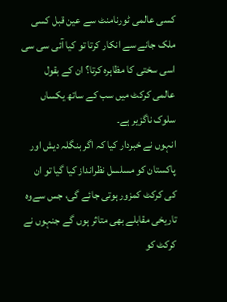کسی عالمی ٹورنامنٹ سے عین قبل کسی ملک جانے سے انکار کرتا تو کیا آئی سی سی اسی سختی کا مظاہرہ کرتا؟ ان کے بقول عالمی کرکٹ میں سب کے ساتھ یکساں سلوک ناگزیر ہے۔
انہوں نے خبردار کیا کہ اگر بنگلہ دیش اور پاکستان کو مسلسل نظرانداز کیا گیا تو ان کی کرکٹ کمزور ہوتی جائے گی، جس سےوہ تاریخی مقابلے بھی متاثر ہوں گے جنہوں نے کرکٹ کو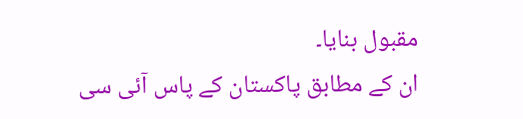مقبول بنایا۔
ان کے مطابق پاکستان کے پاس آئی سی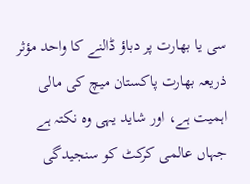سی یا بھارت پر دباؤ ڈالنے کا واحد مؤثر ذریعہ بھارت پاکستان میچ کی مالی اہمیت ہے، اور شاید یہی وہ نکتہ ہے جہاں عالمی کرکٹ کو سنجیدگی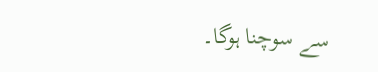سے سوچنا ہوگا۔